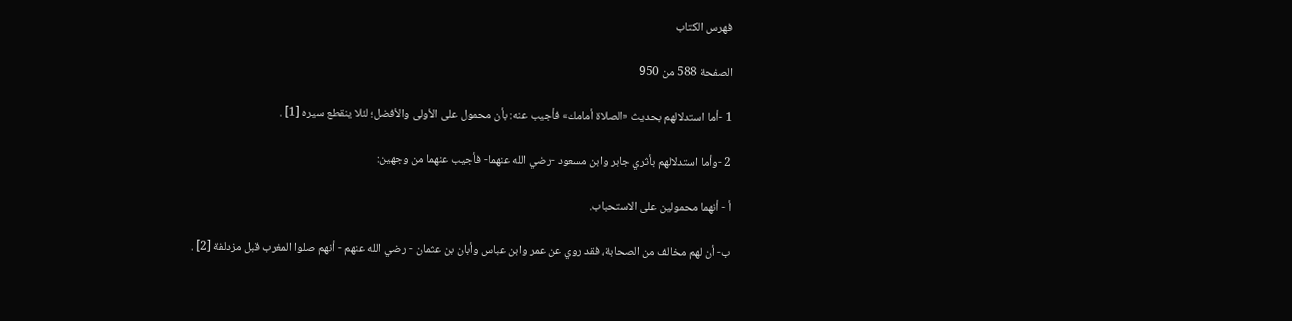فهرس الكتاب

الصفحة 588 من 950

1 -أما استدلالهم بحديث «الصلاة أمامك» فأجيب عنه: بأن محمول على الأولى والأفضل؛ لئلا ينقطع سيره [1] .

2 -وأما استدلالهم بأثري جابر وابن مسعود -رضي الله عنهما- فأجيب عنهما من وجهين:

أ - أنهما محمولين على الاستحباب.

ب- أن لهم مخالف من الصحابة، فقد روي عن عمر وابن عباس وأبان بن عثمان - رضي الله عنهم - أنهم صلوا المغرب قبل مزدلفة [2] .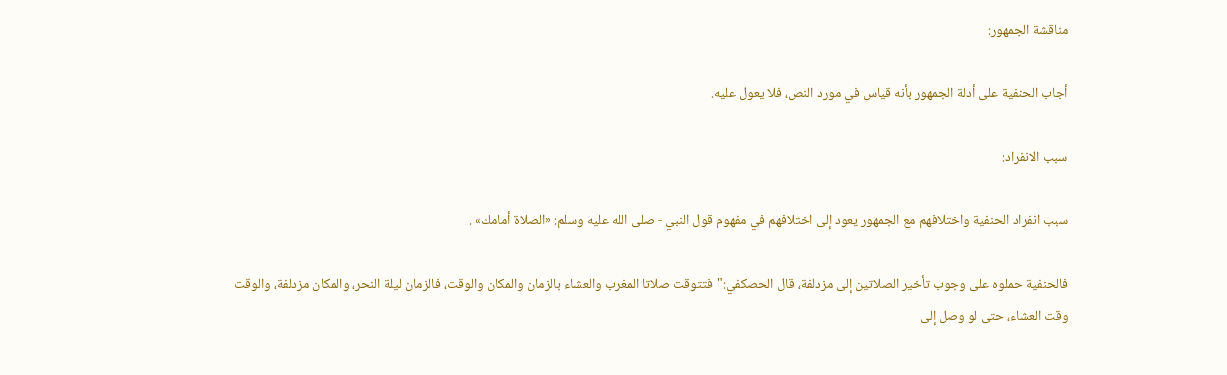مناقشة الجمهور:

أجاب الحنفية على أدلة الجمهور بأنه قياس في مورد النص، فلا يعول عليه.

سبب الانفراد:

سبب انفراد الحنفية واختلافهم مع الجمهور يعود إلى اختلافهم في مفهوم قول النبي - صلى الله عليه وسلم: «الصلاة أمامك» .

فالحنفية حملوه على وجوب تأخير الصلاتين إلى مزدلفة، قال الحصكفي:"فتتوقت صلاتا المغرب والعشاء بالزمان والمكان والوقت، فالزمان ليلة النحر، والمكان مزدلفة، والوقت وقت العشاء، حتى لو وصل إلى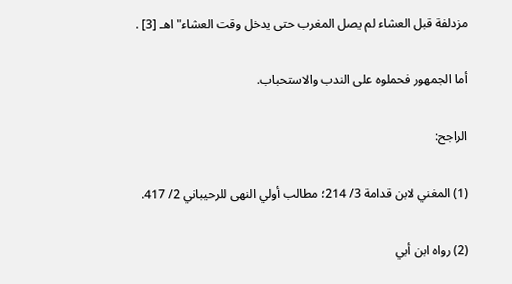مزدلفة قبل العشاء لم يصل المغرب حتى يدخل وقت العشاء"اهـ [3] .

أما الجمهور فحملوه على الندب والاستحباب.

الراجح:

(1) المغني لابن قدامة 3/ 214؛ مطالب أولي النهى للرحيباني 2/ 417.

(2) رواه ابن أبي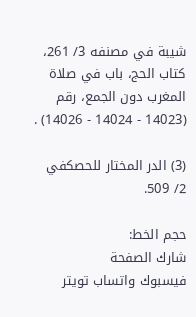شيبة في مصنفه 3/ 261، كتاب الحج، باب في صلاة المغرب دون الجمع، رقم (14023 - 14024 - 14026) .

(3) الدر المختار للحصكفي 2/ 509.

حجم الخط:
شارك الصفحة
فيسبوك واتساب تويتر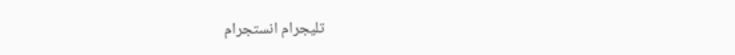تليجرام انستجرام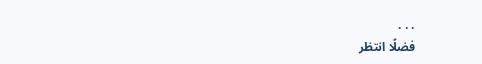. . .
فضلًا انتظر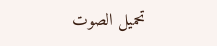تحميل الصوت